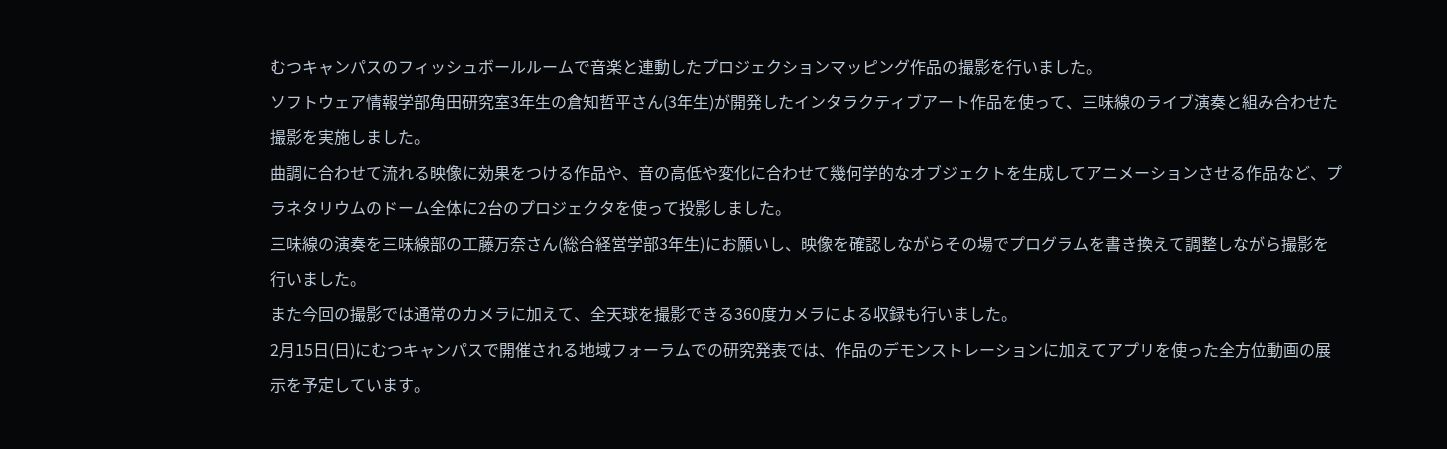むつキャンパスのフィッシュボールルームで音楽と連動したプロジェクションマッピング作品の撮影を行いました。
ソフトウェア情報学部角田研究室3年生の倉知哲平さん(3年生)が開発したインタラクティブアート作品を使って、三味線のライブ演奏と組み合わせた撮影を実施しました。
曲調に合わせて流れる映像に効果をつける作品や、音の高低や変化に合わせて幾何学的なオブジェクトを生成してアニメーションさせる作品など、プラネタリウムのドーム全体に2台のプロジェクタを使って投影しました。
三味線の演奏を三味線部の工藤万奈さん(総合経営学部3年生)にお願いし、映像を確認しながらその場でプログラムを書き換えて調整しながら撮影を行いました。
また今回の撮影では通常のカメラに加えて、全天球を撮影できる360度カメラによる収録も行いました。
2月15日(日)にむつキャンパスで開催される地域フォーラムでの研究発表では、作品のデモンストレーションに加えてアプリを使った全方位動画の展示を予定しています。